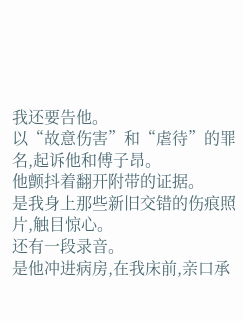我还要告他。
以“故意伤害”和“虐待”的罪名,起诉他和傅子昂。
他颤抖着翻开附带的证据。
是我身上那些新旧交错的伤痕照片,触目惊心。
还有一段录音。
是他冲进病房,在我床前,亲口承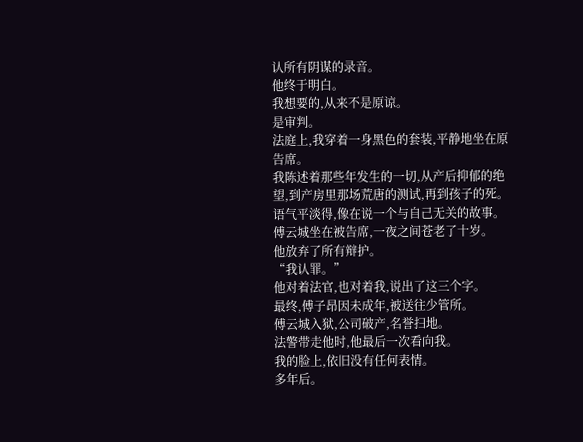认所有阴谋的录音。
他终于明白。
我想要的,从来不是原谅。
是审判。
法庭上,我穿着一身黑色的套装,平静地坐在原告席。
我陈述着那些年发生的一切,从产后抑郁的绝望,到产房里那场荒唐的测试,再到孩子的死。
语气平淡得,像在说一个与自己无关的故事。
傅云城坐在被告席,一夜之间苍老了十岁。
他放弃了所有辩护。
“我认罪。”
他对着法官,也对着我,说出了这三个字。
最终,傅子昂因未成年,被送往少管所。
傅云城入狱,公司破产,名誉扫地。
法警带走他时,他最后一次看向我。
我的脸上,依旧没有任何表情。
多年后。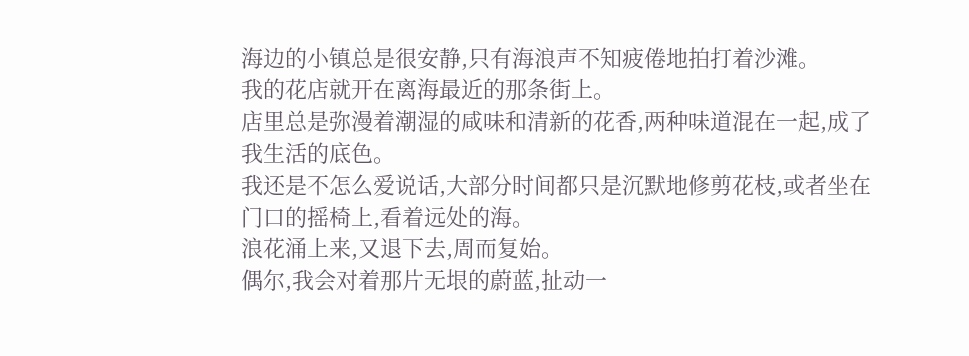海边的小镇总是很安静,只有海浪声不知疲倦地拍打着沙滩。
我的花店就开在离海最近的那条街上。
店里总是弥漫着潮湿的咸味和清新的花香,两种味道混在一起,成了我生活的底色。
我还是不怎么爱说话,大部分时间都只是沉默地修剪花枝,或者坐在门口的摇椅上,看着远处的海。
浪花涌上来,又退下去,周而复始。
偶尔,我会对着那片无垠的蔚蓝,扯动一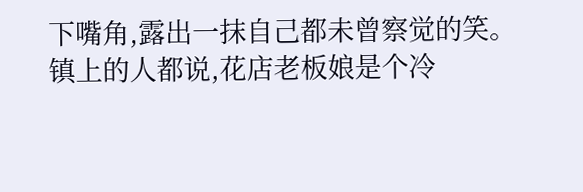下嘴角,露出一抹自己都未曾察觉的笑。
镇上的人都说,花店老板娘是个冷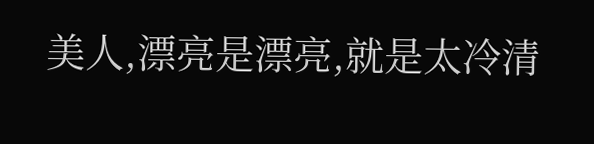美人,漂亮是漂亮,就是太冷清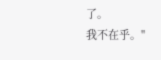了。
我不在乎。"